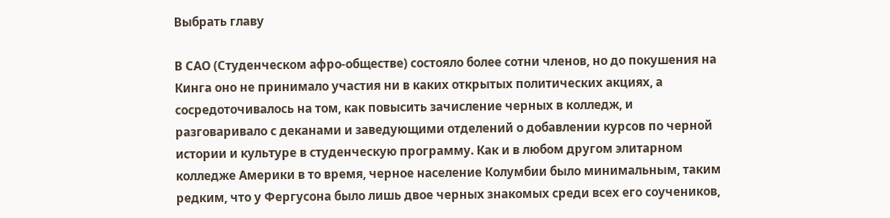Выбрать главу

В САО (Студенческом афро-обществе) состояло более сотни членов, но до покушения на Кинга оно не принимало участия ни в каких открытых политических акциях, а сосредоточивалось на том, как повысить зачисление черных в колледж, и разговаривало с деканами и заведующими отделений о добавлении курсов по черной истории и культуре в студенческую программу. Как и в любом другом элитарном колледже Америки в то время, черное население Колумбии было минимальным, таким редким, что у Фергусона было лишь двое черных знакомых среди всех его соучеников,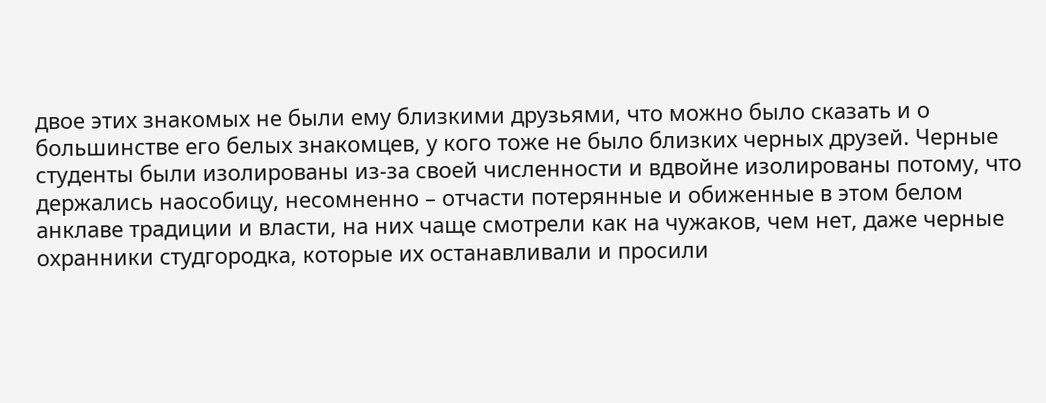двое этих знакомых не были ему близкими друзьями, что можно было сказать и о большинстве его белых знакомцев, у кого тоже не было близких черных друзей. Черные студенты были изолированы из-за своей численности и вдвойне изолированы потому, что держались наособицу, несомненно – отчасти потерянные и обиженные в этом белом анклаве традиции и власти, на них чаще смотрели как на чужаков, чем нет, даже черные охранники студгородка, которые их останавливали и просили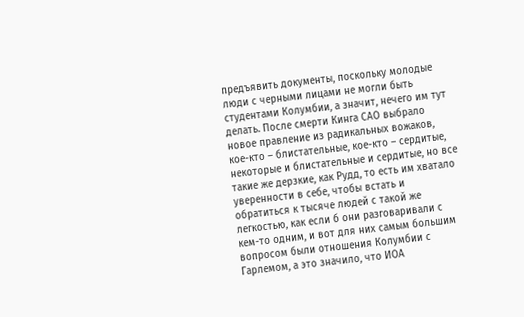предъявить документы, поскольку молодые люди с черными лицами не могли быть студентами Колумбии, а значит, нечего им тут делать. После смерти Кинга САО выбрало новое правление из радикальных вожаков, кое-кто – блистательные, кое-кто – сердитые, некоторые и блистательные и сердитые, но все такие же дерзкие, как Рудд, то есть им хватало уверенности в себе, чтобы встать и обратиться к тысяче людей с такой же легкостью, как если б они разговаривали с кем-то одним, и вот для них самым большим вопросом были отношения Колумбии с Гарлемом, а это значило, что ИОА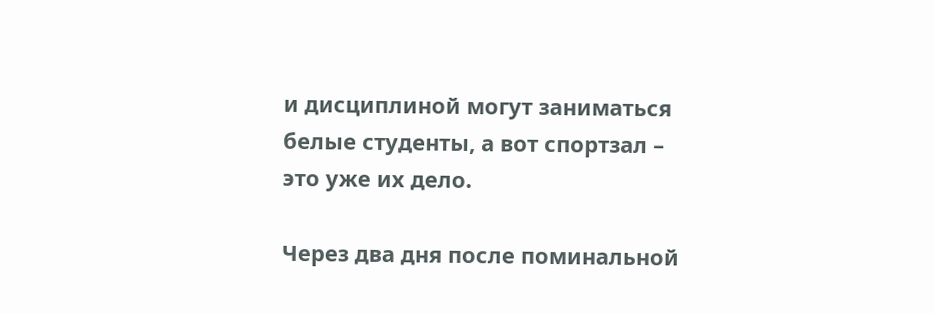и дисциплиной могут заниматься белые студенты, а вот спортзал – это уже их дело.

Через два дня после поминальной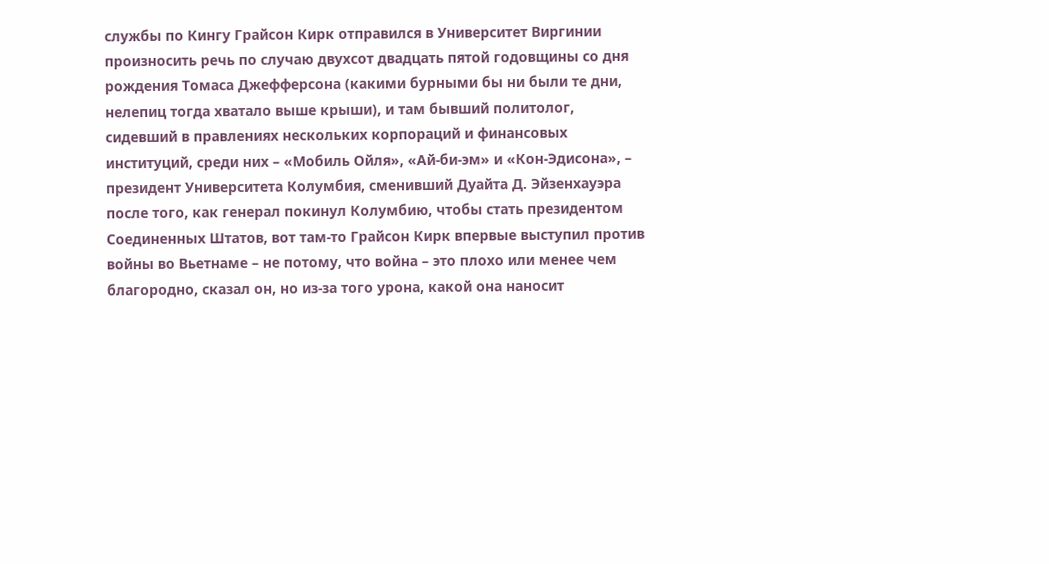службы по Кингу Грайсон Кирк отправился в Университет Виргинии произносить речь по случаю двухсот двадцать пятой годовщины со дня рождения Томаса Джефферсона (какими бурными бы ни были те дни, нелепиц тогда хватало выше крыши), и там бывший политолог, сидевший в правлениях нескольких корпораций и финансовых институций, среди них – «Мобиль Ойля», «Ай-би-эм» и «Кон-Эдисона», – президент Университета Колумбия, сменивший Дуайта Д. Эйзенхауэра после того, как генерал покинул Колумбию, чтобы стать президентом Соединенных Штатов, вот там-то Грайсон Кирк впервые выступил против войны во Вьетнаме – не потому, что война – это плохо или менее чем благородно, сказал он, но из-за того урона, какой она наносит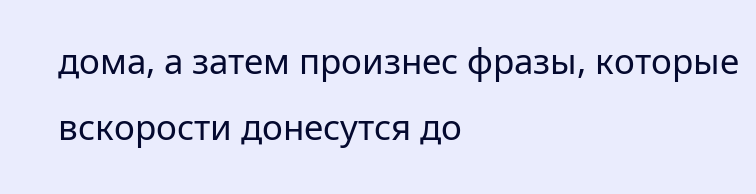дома, а затем произнес фразы, которые вскорости донесутся до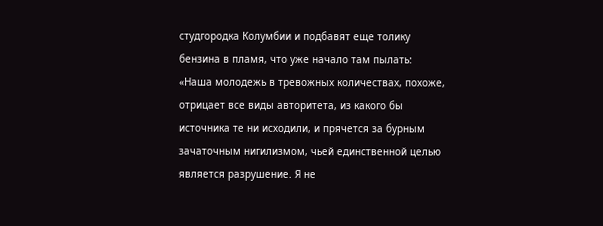студгородка Колумбии и подбавят еще толику бензина в пламя, что уже начало там пылать: «Наша молодежь в тревожных количествах, похоже, отрицает все виды авторитета, из какого бы источника те ни исходили, и прячется за бурным зачаточным нигилизмом, чьей единственной целью является разрушение. Я не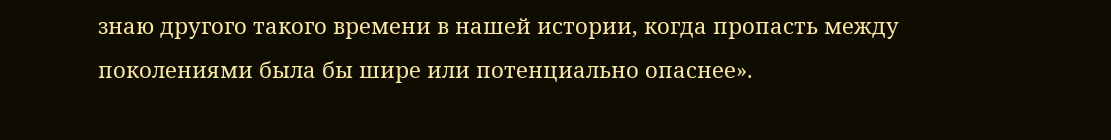знаю другого такого времени в нашей истории, когда пропасть между поколениями была бы шире или потенциально опаснее».